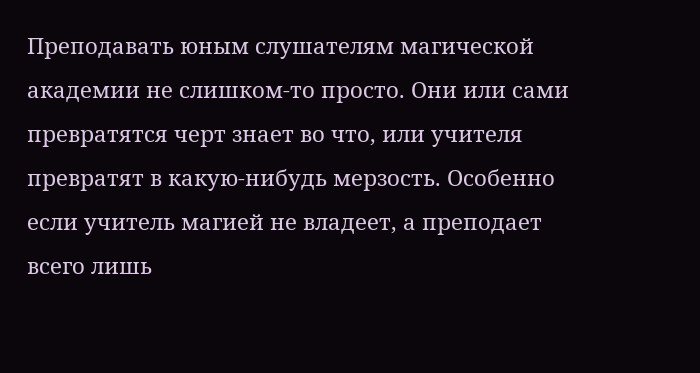Преподавать юным слушателям магической академии не слишком-то просто. Они или сами превратятся черт знает во что, или учителя превратят в какую-нибудь мерзость. Особенно если учитель магией не владеет, а преподает всего лишь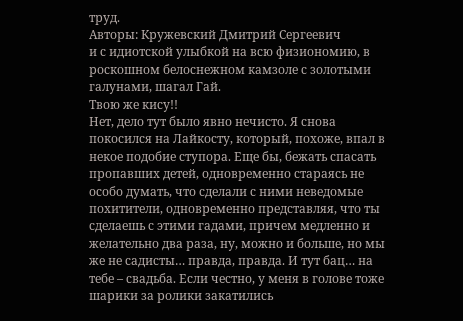труд.
Авторы: Кружевский Дмитрий Сергеевич
и с идиотской улыбкой на всю физиономию, в роскошном белоснежном камзоле с золотыми галунами, шагал Гай.
Твою же кису!!
Нет, дело тут было явно нечисто. Я снова покосился на Лайкосту, который, похоже, впал в некое подобие ступора. Еще бы, бежать спасать пропавших детей, одновременно стараясь не особо думать, что сделали с ними неведомые похитители, одновременно представляя, что ты сделаешь с этими гадами, причем медленно и желательно два раза, ну, можно и больше, но мы же не садисты… правда, правда. И тут бац… на тебе – свадьба. Если честно, у меня в голове тоже шарики за ролики закатились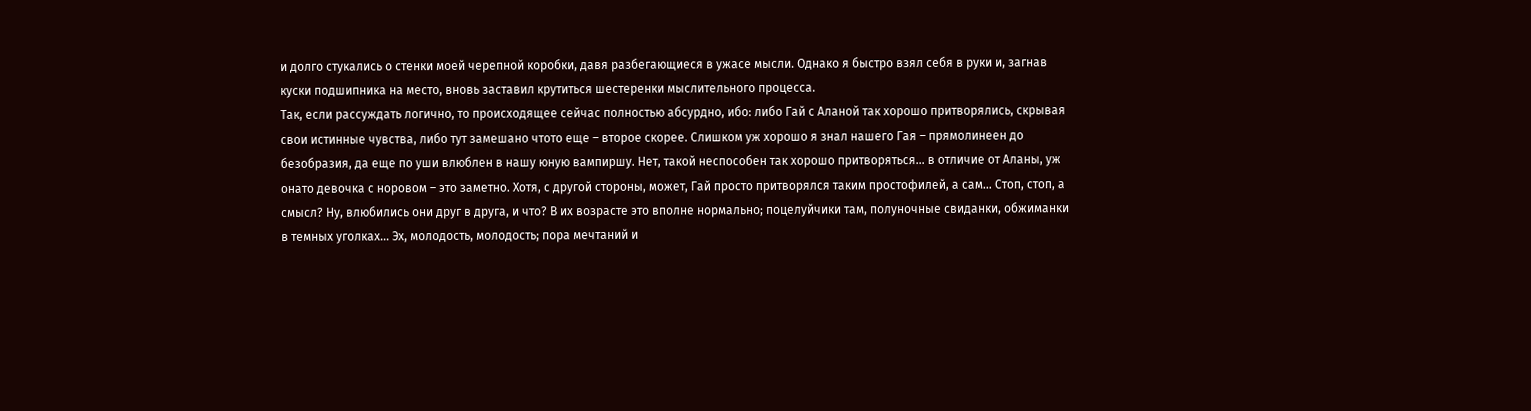и долго стукались о стенки моей черепной коробки, давя разбегающиеся в ужасе мысли. Однако я быстро взял себя в руки и, загнав куски подшипника на место, вновь заставил крутиться шестеренки мыслительного процесса.
Так, если рассуждать логично, то происходящее сейчас полностью абсурдно, ибо: либо Гай с Аланой так хорошо притворялись, скрывая свои истинные чувства, либо тут замешано чтото еще – второе скорее. Слишком уж хорошо я знал нашего Гая – прямолинеен до безобразия, да еще по уши влюблен в нашу юную вампиршу. Нет, такой неспособен так хорошо притворяться… в отличие от Аланы, уж онато девочка с норовом – это заметно. Хотя, с другой стороны, может, Гай просто притворялся таким простофилей, а сам… Стоп, стоп, а смысл? Ну, влюбились они друг в друга, и что? В их возрасте это вполне нормально; поцелуйчики там, полуночные свиданки, обжиманки в темных уголках… Эх, молодость, молодость; пора мечтаний и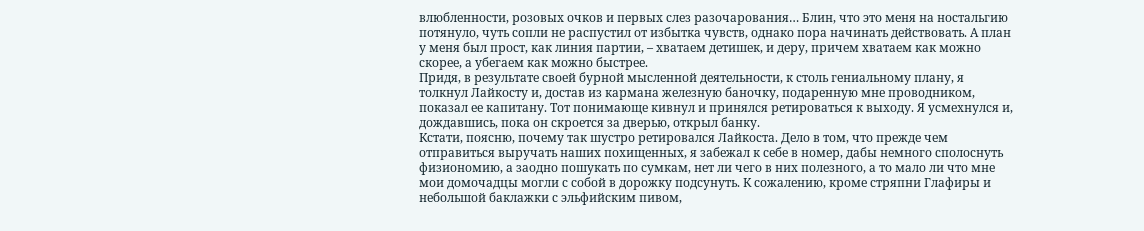влюбленности, розовых очков и первых слез разочарования… Блин, что это меня на ностальгию потянуло, чуть сопли не распустил от избытка чувств, однако пора начинать действовать. А план у меня был прост, как линия партии, – хватаем детишек, и деру, причем хватаем как можно скорее, а убегаем как можно быстрее.
Придя, в результате своей бурной мысленной деятельности, к столь гениальному плану, я толкнул Лайкосту и, достав из кармана железную баночку, подаренную мне проводником, показал ее капитану. Тот понимающе кивнул и принялся ретироваться к выходу. Я усмехнулся и, дождавшись, пока он скроется за дверью, открыл банку.
Кстати, поясню, почему так шустро ретировался Лайкоста. Дело в том, что прежде чем отправиться выручать наших похищенных, я забежал к себе в номер, дабы немного сполоснуть физиономию, а заодно пошукать по сумкам, нет ли чего в них полезного, а то мало ли что мне мои домочадцы могли с собой в дорожку подсунуть. К сожалению, кроме стряпни Глафиры и небольшой баклажки с эльфийским пивом,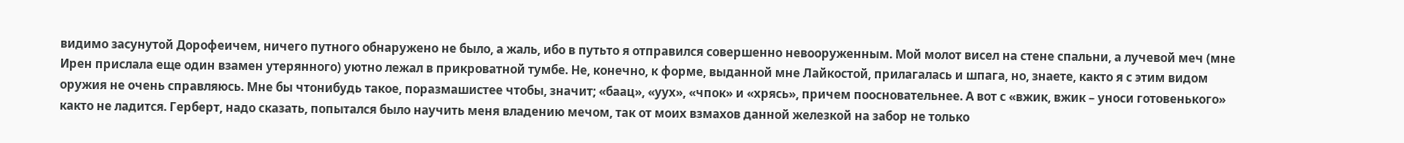видимо засунутой Дорофеичем, ничего путного обнаружено не было, а жаль, ибо в путьто я отправился совершенно невооруженным. Мой молот висел на стене спальни, а лучевой меч (мне Ирен прислала еще один взамен утерянного) уютно лежал в прикроватной тумбе. Не, конечно, к форме, выданной мне Лайкостой, прилагалась и шпага, но, знаете, както я с этим видом оружия не очень справляюсь. Мне бы чтонибудь такое, поразмашистее чтобы, значит; «баац», «уух», «чпок» и «хрясь», причем поосновательнее. А вот с «вжик, вжик – уноси готовенького» както не ладится. Герберт, надо сказать, попытался было научить меня владению мечом, так от моих взмахов данной железкой на забор не только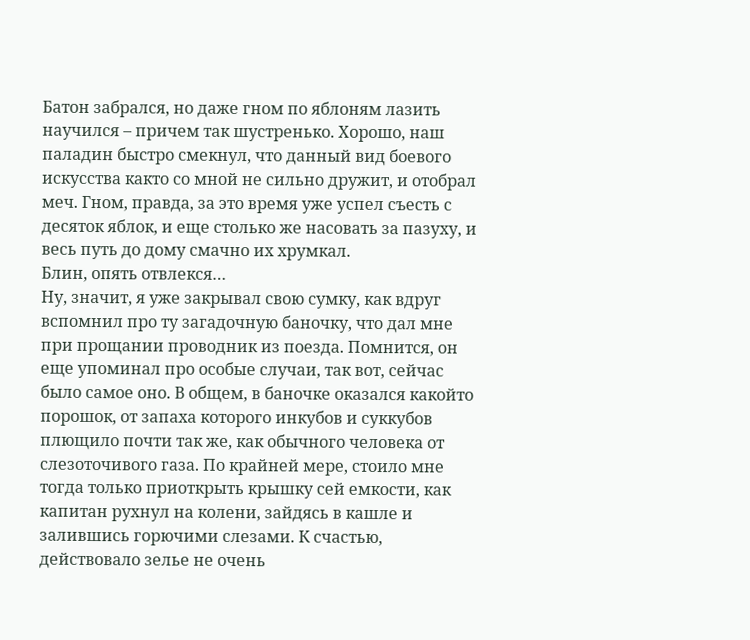Батон забрался, но даже гном по яблоням лазить научился – причем так шустренько. Хорошо, наш паладин быстро смекнул, что данный вид боевого искусства както со мной не сильно дружит, и отобрал меч. Гном, правда, за это время уже успел съесть с десяток яблок, и еще столько же насовать за пазуху, и весь путь до дому смачно их хрумкал.
Блин, опять отвлекся…
Ну, значит, я уже закрывал свою сумку, как вдруг вспомнил про ту загадочную баночку, что дал мне при прощании проводник из поезда. Помнится, он еще упоминал про особые случаи, так вот, сейчас было самое оно. В общем, в баночке оказался какойто порошок, от запаха которого инкубов и суккубов плющило почти так же, как обычного человека от слезоточивого газа. По крайней мере, стоило мне тогда только приоткрыть крышку сей емкости, как капитан рухнул на колени, зайдясь в кашле и залившись горючими слезами. К счастью, действовало зелье не очень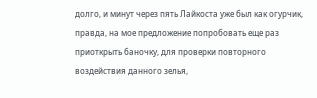долго, и минут через пять Лайкоста уже был как огурчик, правда, на мое предложение попробовать еще раз приоткрыть баночку, для проверки повторного воздействия данного зелья,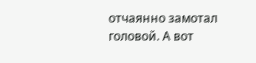отчаянно замотал головой. А вот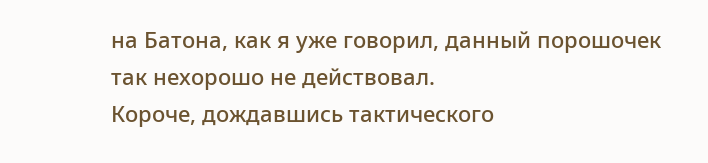на Батона, как я уже говорил, данный порошочек так нехорошо не действовал.
Короче, дождавшись тактического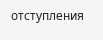отступления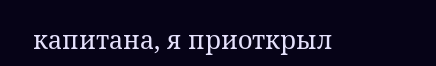капитана, я приоткрыл